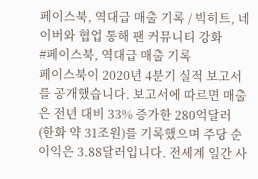페이스북, 역대급 매출 기록 / 빅히트, 네이버와 협업 통해 팬 커뮤니티 강화
#페이스북, 역대급 매출 기록
페이스북이 2020년 4분기 실적 보고서를 공개했습니다. 보고서에 따르면 매출은 전년 대비 33% 증가한 280억달러 (한화 약 31조원)를 기록했으며 주당 순이익은 3.88달러입니다. 전세계 일간 사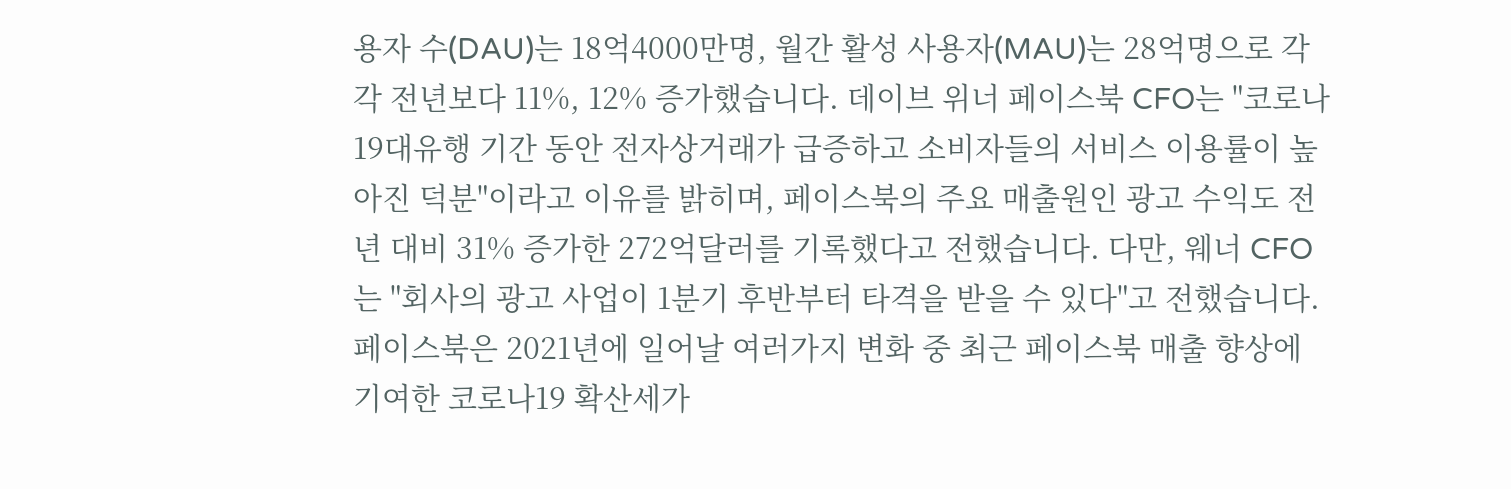용자 수(DAU)는 18억4000만명, 월간 활성 사용자(MAU)는 28억명으로 각각 전년보다 11%, 12% 증가했습니다. 데이브 위너 페이스북 CFO는 "코로나19대유행 기간 동안 전자상거래가 급증하고 소비자들의 서비스 이용률이 높아진 덕분"이라고 이유를 밝히며, 페이스북의 주요 매출원인 광고 수익도 전년 대비 31% 증가한 272억달러를 기록했다고 전했습니다. 다만, 웨너 CFO는 "회사의 광고 사업이 1분기 후반부터 타격을 받을 수 있다"고 전했습니다. 페이스북은 2021년에 일어날 여러가지 변화 중 최근 페이스북 매출 향상에 기여한 코로나19 확산세가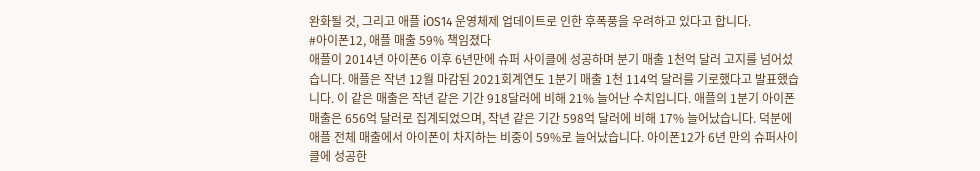완화될 것, 그리고 애플 iOS14 운영체제 업데이트로 인한 후폭풍을 우려하고 있다고 합니다.
#아이폰12, 애플 매출 59% 책임졌다
애플이 2014년 아이폰6 이후 6년만에 슈퍼 사이클에 성공하며 분기 매출 1천억 달러 고지를 넘어섰습니다. 애플은 작년 12월 마감된 2021회계연도 1분기 매출 1천 114억 달러를 기로했다고 발표했습니다. 이 같은 매출은 작년 같은 기간 918달러에 비해 21% 늘어난 수치입니다. 애플의 1분기 아이폰 매출은 656억 달러로 집계되었으며, 작년 같은 기간 598억 달러에 비해 17% 늘어났습니다. 덕분에 애플 전체 매출에서 아이폰이 차지하는 비중이 59%로 늘어났습니다. 아이폰12가 6년 만의 슈퍼사이클에 성공한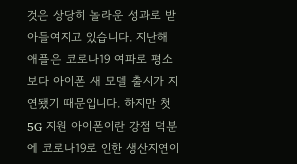것은 상당히 놀라운 성과로 받아들여지고 있습니다. 지난해 애플은 코로나19 여파로 평소보다 아이폰 새 모델 출시가 지연됐기 때문입니다. 하지만 첫 5G 지원 아이폰이란 강점 덕분에 코로나19로 인한 생산지연이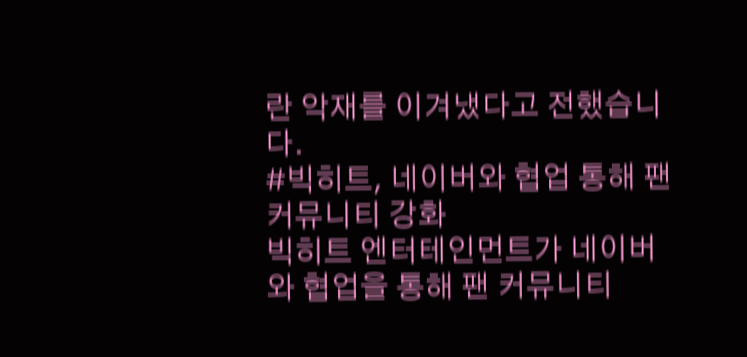란 악재를 이겨냈다고 전했습니다.
#빅히트, 네이버와 협업 통해 팬 커뮤니티 강화
빅히트 엔터테인먼트가 네이버와 협업을 통해 팬 커뮤니티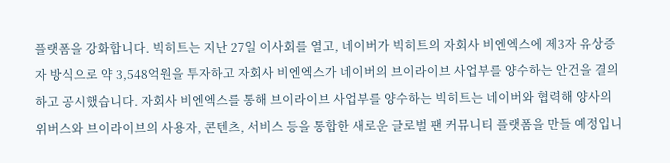플랫폼을 강화합니다. 빅히트는 지난 27일 이사회를 열고, 네이버가 빅히트의 자회사 비엔엑스에 제3자 유상증자 방식으로 약 3,548억원을 투자하고 자회사 비엔엑스가 네이버의 브이라이브 사업부를 양수하는 안건을 결의하고 공시했습니다. 자회사 비엔엑스를 통해 브이라이브 사업부를 양수하는 빅히트는 네이버와 협력해 양사의 위버스와 브이라이브의 사용자, 콘텐츠, 서비스 등을 통합한 새로운 글로벌 팬 커뮤니티 플랫폼을 만들 예정입니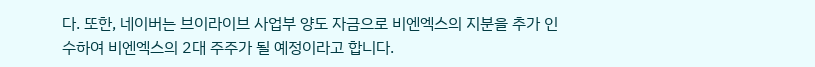다. 또한, 네이버는 브이라이브 사업부 양도 자금으로 비엔엑스의 지분을 추가 인수하여 비엔엑스의 2대 주주가 될 예정이라고 합니다.